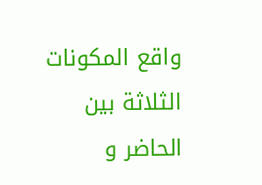واقع المكونات الثلاثة بين الحاضر و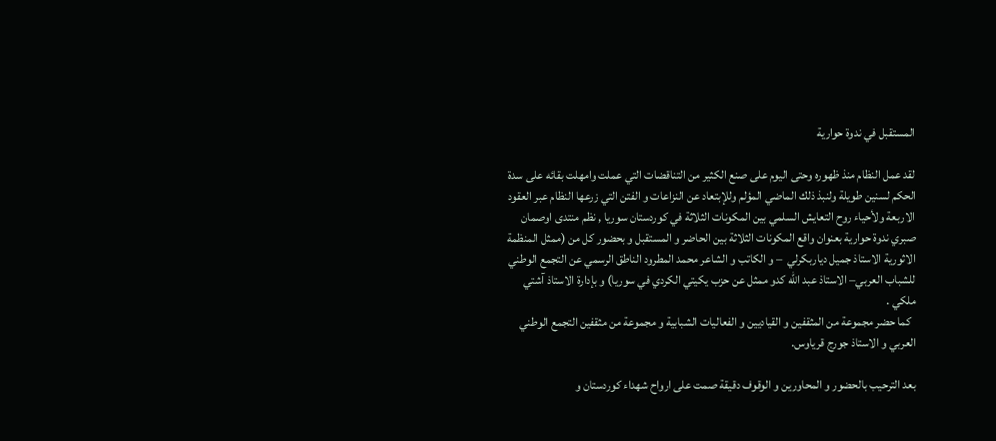المستقبل في ندوة حوارية

لقد عمل النظام منذ ظهوره وحتى اليوم على صنع الكثير من التناقضات التي عملت وامهلت بقائه على سدة الحكم لسنين طويلة ولنبذ ذلك الماضي المؤلم وللإبتعاد عن النزاعات و الفتن التي زرعها النظام عبر العقود الاربعة ولأحياء روح التعايش السلمي بين المكونات الثلاثة في كوردستان سوريا , نظم منتدى اوصمان صبري ندوة حوارية بعنوان واقع المكونات الثلاثة بين الحاضر و المستقبل و بحضور كل من (ممثل المنظمة الاثورية الاستاذ جميل دياربكرلي  – و الكاتب و الشاعر محمد المطرود الناطق الرسمي عن التجمع الوطني للشباب العربي– الاستاذ عبد الله كدو ممثل عن حزب يكيتي الكردي في سوريا) و بإدارة الاستاذ آشتي ملكي .
  كما حضر مجموعة من المثقفين و القياديين و الفعاليات الشبابية و مجموعة من مثقفين التجمع الوطني العربي و الاستاذ جورج قرياوس.

بعد الترحيب بالحضور و المحاورين و الوقوف دقيقة صمت على ارواح شهداء كوردستان و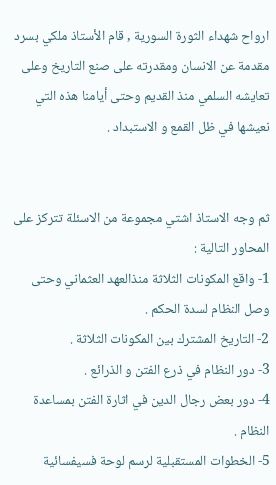ارواح شهداء الثورة السورية , قام الأستاذ ملكي بسرد مقدمة عن الانسان ومقدرته على صنع التاريخ وعلى تعايشه السلمي منذ القديم وحتى أيامنا هذه التي نعيشها في ظل القمع و الاستبداد .


ثم وجه الاستاذ اشتي مجموعة من الاسئلة تتركز على المحاور التالية :
1- واقع المكونات الثلاثة منذالعهد العثماني وحتى وصل النظام لسدة الحكم .
2- التاريخ المشترك بين المكونات الثلاثة .
3- دور النظام في ذرع الفتن و الذرائع .
4- دور بعض رجال الدين في اثارة الفتن بمساعدة النظام .
5- الخطوات المستقبلية لرسم لوحة فسيفسائية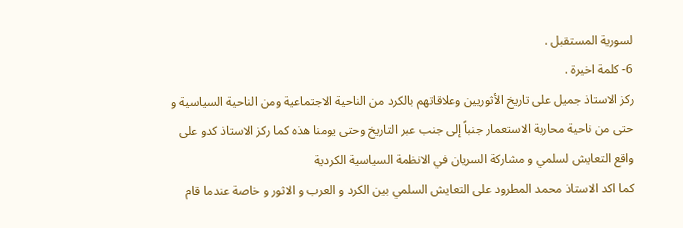لسورية المستقبل .
6- كلمة اخيرة .
ركز الاستاذ جميل على تاريخ الأثوريين وعلاقاتهم بالكرد من الناحية الاجتماعية ومن الناحية السياسية و حتى من ناحية محاربة الاستعمار جنباً إلى جنب عبر التاريخ وحتى يومنا هذه كما ركز الاستاذ كدو على واقع التعايش لسلمي و مشاركة السريان في الانظمة السياسية الكردية
كما اكد الاستاذ محمد المطرود على التعايش السلمي بين الكرد و العرب و الاثور و خاصة عندما قام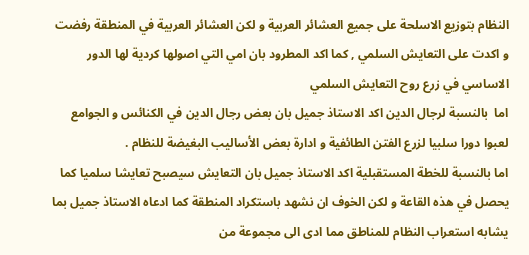النظام بتوزيع الاسلحة على جميع العشائر العربية و لكن العشائر العربية في المنطقة رفضت و اكدت على التعايش السلمي , كما اكد المطرود بان امي التي اصولها كردية لها الدور الاساسي في زرع روح التعايش السلمي
اما  بالنسبة لرجال الدين اكد الاستاذ جميل بان بعض رجال الدين في الكنائس و الجوامع لعبوا دورا سلبيا لزرع الفتن الطائفية و ادارة بعض الأساليب البغيضة للنظام .
اما بالنسبة للخطة المستقبلية اكد الاستاذ جميل بان التعايش سيصبح تعايشا سلميا كما يحصل في هذه القاعة و لكن الخوف ان نشهد باستكراد المنطقة كما ادعاه الاستاذ جميل بما يشابه استعراب النظام للمناطق مما ادى الى مجموعة من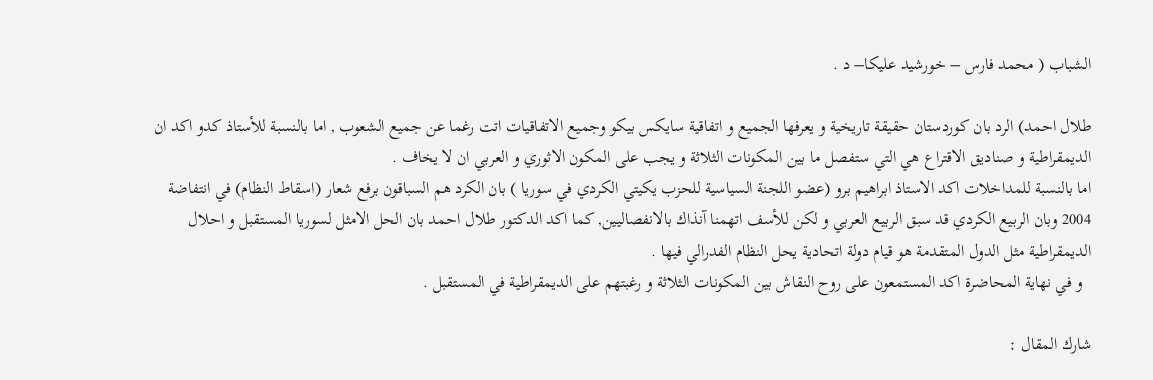الشباب ( محمد فارس – خورشيد عليكا– د .

طلال احمد) الرد بان كوردستان حقيقة تاريخية و يعرفها الجميع و اتفاقية سايكس بيكو وجميع الاتفاقيات اتت رغما عن جميع الشعوب , اما بالنسبة للأستاذ كدو اكد ان الديمقراطية و صناديق الاقتراع هي التي ستفصل ما بين المكونات الثلاثة و يجب على المكون الاثوري و العربي ان لا يخاف .
اما بالنسبة للمداخلات اكد الاستاذ ابراهيم برو (عضو اللجنة السياسية للحزب يكيتي الكردي في سوريا ) بان الكرد هم السباقون برفع شعار (اسقاط النظام) في انتفاضة 2004 وبان الربيع الكردي قد سبق الربيع العربي و لكن للأسف اتهمنا آنذاك بالانفصاليين, كما اكد الدكتور طلال احمد بان الحل الامثل لسوريا المستقبل و احلال الديمقراطية مثل الدول المتقدمة هو قيام دولة اتحادية يحل النظام الفدرالي فيها .
  و في نهاية المحاضرة اكد المستمعون على روح النقاش بين المكونات الثلاثة و رغبتهم على الديمقراطية في المستقبل .

شارك المقال :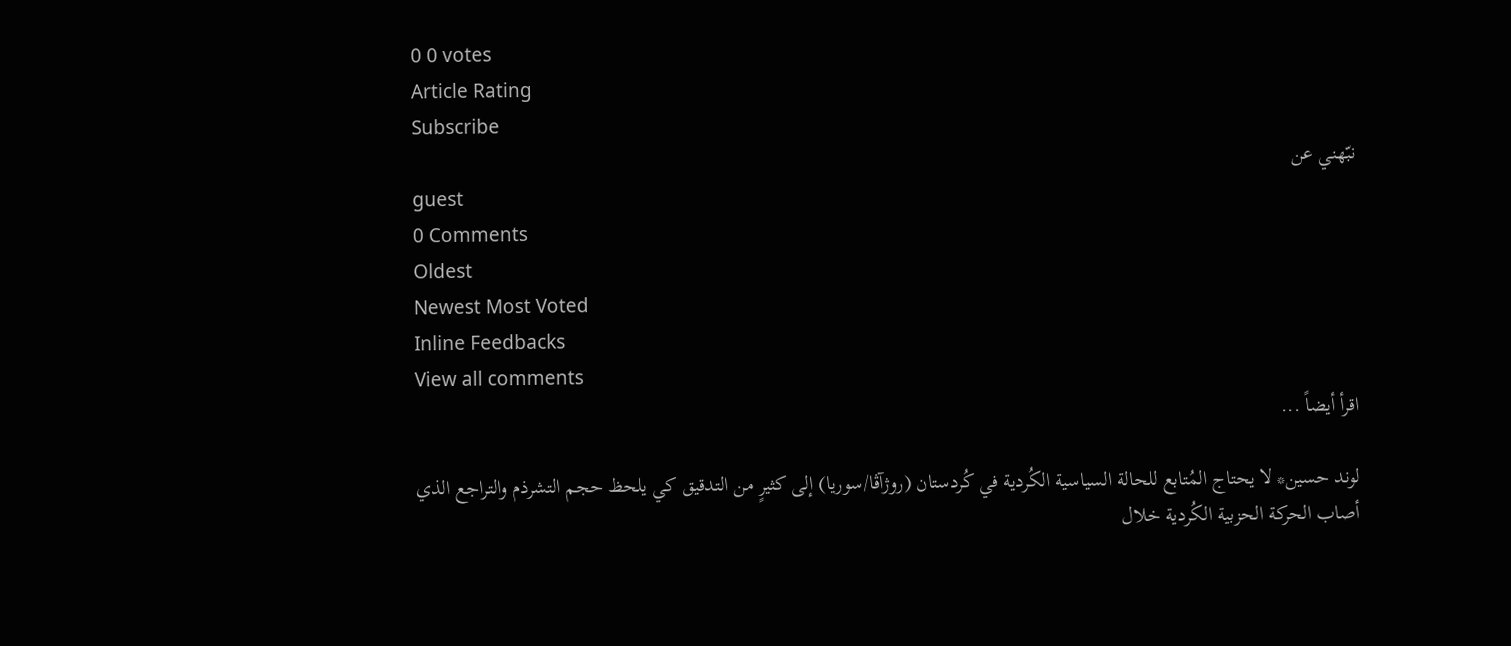0 0 votes
Article Rating
Subscribe
نبّهني عن
guest
0 Comments
Oldest
Newest Most Voted
Inline Feedbacks
View all comments
اقرأ أيضاً ...

لوند حسين* لا يحتاج المُتابع للحالة السياسية الكُردية في كُردستان (روژآڤا/سوريا) إلى كثيرٍ من التدقيق كي يلحظ حجم التشرذم والتراجع الذي أصاب الحركة الحزبية الكُردية خلال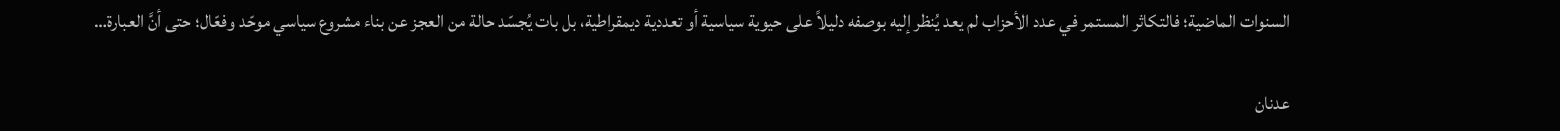السنوات الماضية؛ فالتكاثر المستمر في عدد الأحزاب لم يعد يُنظر إليه بوصفه دليلاً على حيوية سياسية أو تعددية ديمقراطية، بل بات يُجسّد حالة من العجز عن بناء مشروع سياسي موحّد وفعّال؛ حتى أنَّ العبارة…

عدنان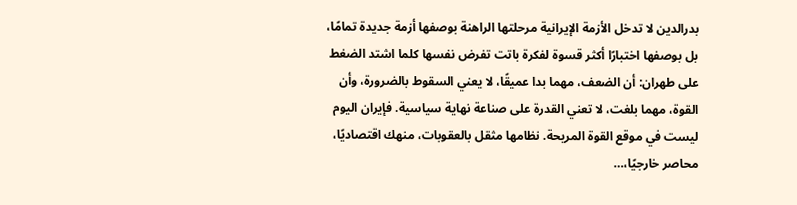بدرالدين لا تدخل الأزمة الإيرانية مرحلتها الراهنة بوصفها أزمة جديدة تمامًا، بل بوصفها اختبارًا أكثر قسوة لفكرة باتت تفرض نفسها كلما اشتد الضغط على طهران: أن الضعف، مهما بدا عميقًا، لا يعني السقوط بالضرورة، وأن القوة، مهما بلغت، لا تعني القدرة على صناعة نهاية سياسية. فإيران اليوم ليست في موقع القوة المريحة. نظامها مثقل بالعقوبات، منهك اقتصاديًا، محاصر خارجيًا،…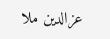عزالدين ملا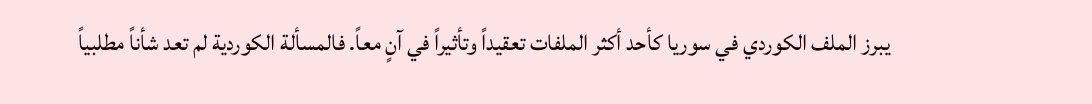يبرز الملف الكوردي في سوريا كأحد أكثر الملفات تعقيداً وتأثيراً في آنٍ معاً. فالمسألة الكوردية لم تعد شأناً مطلبياً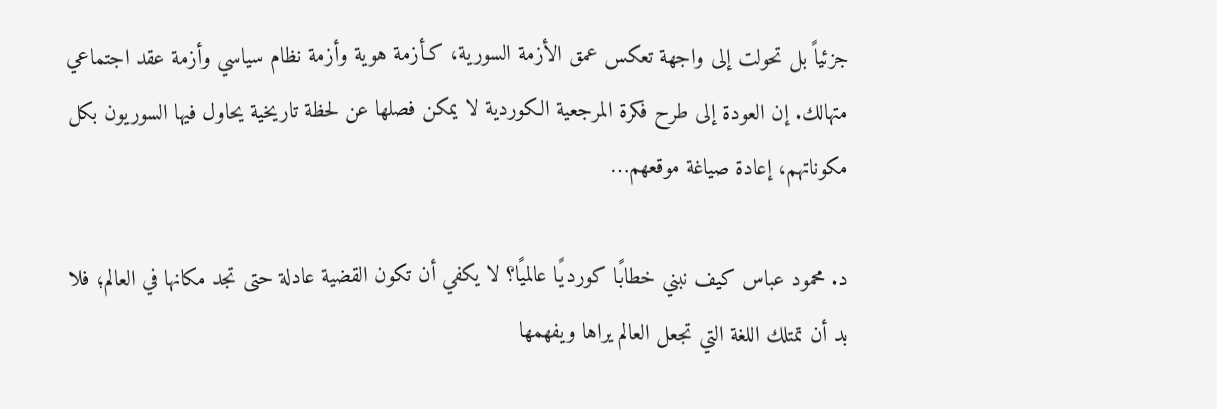جزئياً بل تحولت إلى واجهة تعكس عمق الأزمة السورية، كـأزمة هوية وأزمة نظام سياسي وأزمة عقد اجتماعي متهالك. إن العودة إلى طرح فكرة المرجعية الكوردية لا يمكن فصلها عن لحظة تاريخية يحاول فيها السوريون بكل مكوناتهم، إعادة صياغة موقعهم…

د. محمود عباس كيف نبني خطابًا كورديًا عالميًا؟ لا يكفي أن تكون القضية عادلة حتى تجد مكانها في العالم؛ فلا بد أن تمتلك اللغة التي تجعل العالم يراها ويفهمها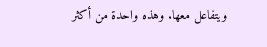ويتفاعل معها. وهذه واحدة من أكثر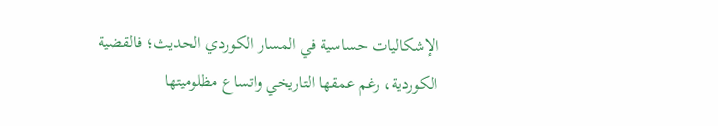الإشكاليات حساسية في المسار الكوردي الحديث؛ فالقضية الكوردية، رغم عمقها التاريخي واتساع مظلوميتها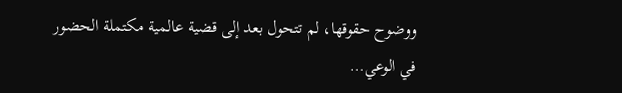ووضوح حقوقها، لم تتحول بعد إلى قضية عالمية مكتملة الحضور في الوعي…